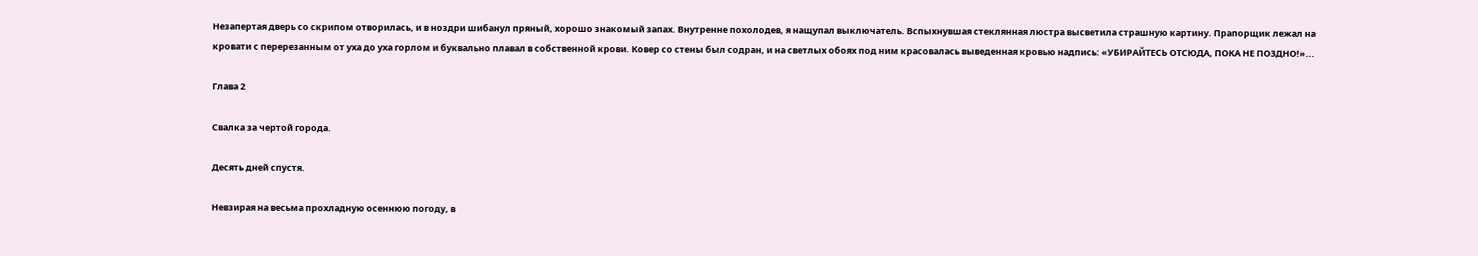Незапертая дверь со скрипом отворилась, и в ноздри шибанул пряный, хорошо знакомый запах. Внутренне похолодев, я нащупал выключатель. Вспыхнувшая стеклянная люстра высветила страшную картину. Прапорщик лежал на кровати с перерезанным от уха до уха горлом и буквально плавал в собственной крови. Ковер со стены был содран, и на светлых обоях под ним красовалась выведенная кровью надпись: «УБИРАЙТЕСЬ ОТСЮДА, ПОКА НЕ ПОЗДНО!»...

Глава 2

Свалка за чертой города.

Десять дней спустя.

Невзирая на весьма прохладную осеннюю погоду, в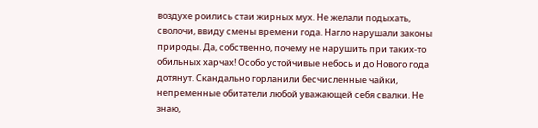воздухе роились стаи жирных мух. Не желали подыхать, сволочи, ввиду смены времени года. Нагло нарушали законы природы. Да, собственно, почему не нарушить при таких-то обильных харчах! Особо устойчивые небось и до Нового года дотянут. Скандально горланили бесчисленные чайки, непременные обитатели любой уважающей себя свалки. Не знаю,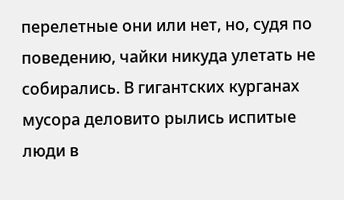перелетные они или нет, но, судя по поведению, чайки никуда улетать не собирались. В гигантских курганах мусора деловито рылись испитые люди в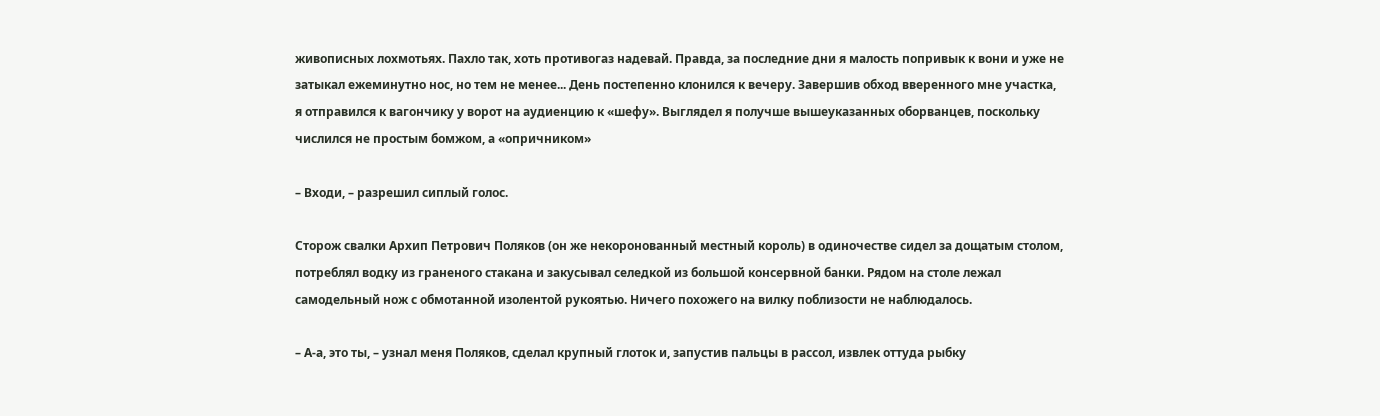живописных лохмотьях. Пахло так, хоть противогаз надевай. Правда, за последние дни я малость попривык к вони и уже не затыкал ежеминутно нос, но тем не менее... День постепенно клонился к вечеру. Завершив обход вверенного мне участка, я отправился к вагончику у ворот на аудиенцию к «шефу». Выглядел я получше вышеуказанных оборванцев, поскольку числился не простым бомжом, а «опричником»

– Входи, – разрешил сиплый голос.

Сторож свалки Архип Петрович Поляков (он же некоронованный местный король) в одиночестве сидел за дощатым столом, потреблял водку из граненого стакана и закусывал селедкой из большой консервной банки. Рядом на столе лежал самодельный нож с обмотанной изолентой рукоятью. Ничего похожего на вилку поблизости не наблюдалось.

– А-а, это ты, – узнал меня Поляков, сделал крупный глоток и, запустив пальцы в рассол, извлек оттуда рыбку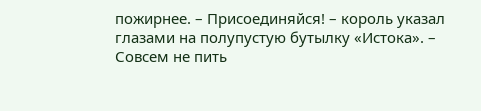пожирнее. – Присоединяйся! – король указал глазами на полупустую бутылку «Истока». – Совсем не пить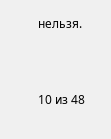нельзя.



10 из 48